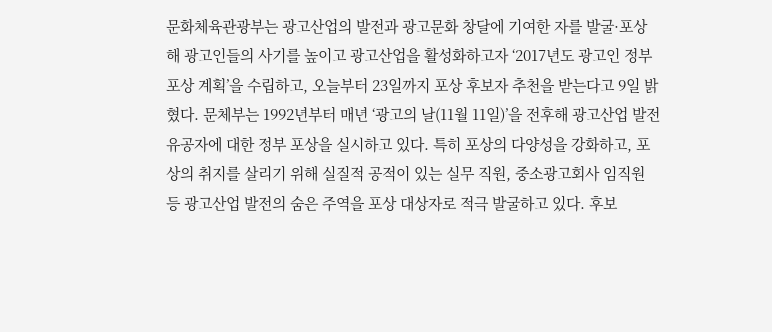문화체육관광부는 광고산업의 발전과 광고문화 창달에 기여한 자를 발굴·포상해 광고인들의 사기를 높이고 광고산업을 활성화하고자 ‘2017년도 광고인 정부 포상 계획’을 수립하고, 오늘부터 23일까지 포상 후보자 추천을 받는다고 9일 밝혔다. 문체부는 1992년부터 매년 ‘광고의 날(11월 11일)’을 전후해 광고산업 발전 유공자에 대한 정부 포상을 실시하고 있다. 특히 포상의 다양성을 강화하고, 포상의 취지를 살리기 위해 실질적 공적이 있는 실무 직원, 중소광고회사 임직원 등 광고산업 발전의 숨은 주역을 포상 대상자로 적극 발굴하고 있다. 후보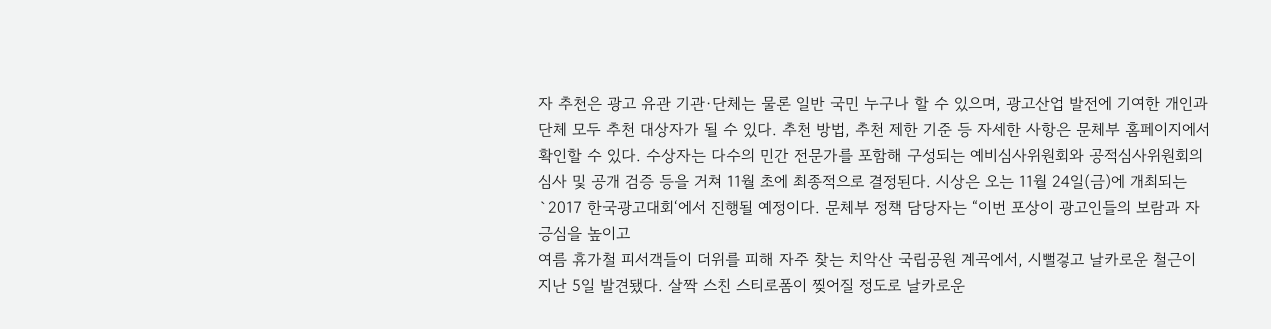자 추천은 광고 유관 기관·단체는 물론 일반 국민 누구나 할 수 있으며, 광고산업 발전에 기여한 개인과 단체 모두 추천 대상자가 될 수 있다. 추천 방법, 추천 제한 기준 등 자세한 사항은 문체부 홈페이지에서 확인할 수 있다. 수상자는 다수의 민간 전문가를 포함해 구성되는 예비심사위원회와 공적심사위원회의 심사 및 공개 검증 등을 거쳐 11월 초에 최종적으로 결정된다. 시상은 오는 11월 24일(금)에 개최되는 `2017 한국광고대회‘에서 진행될 예정이다. 문체부 정책 담당자는 “이번 포상이 광고인들의 보람과 자긍심을 높이고
여름 휴가철 피서객들이 더위를 피해 자주 찾는 치악산 국립공원 계곡에서, 시뻘겋고 날카로운 철근이 지난 5일 발견됐다. 살짝 스친 스티로폼이 찢어질 정도로 날카로운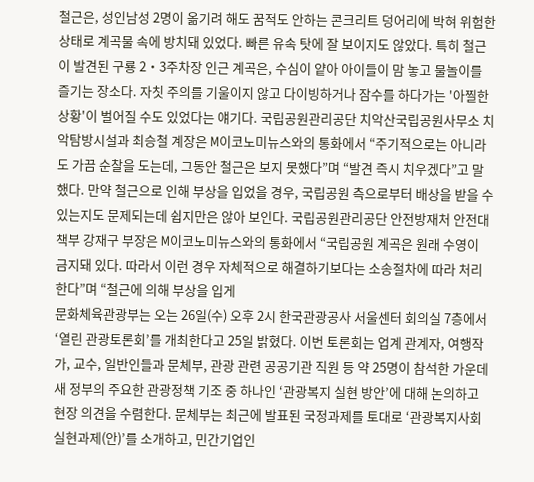철근은, 성인남성 2명이 옮기려 해도 꿈적도 안하는 콘크리트 덩어리에 박혀 위험한 상태로 계곡물 속에 방치돼 있었다. 빠른 유속 탓에 잘 보이지도 않았다. 특히 철근이 발견된 구룡 2‧3주차장 인근 계곡은, 수심이 얕아 아이들이 맘 놓고 물놀이를 즐기는 장소다. 자칫 주의를 기울이지 않고 다이빙하거나 잠수를 하다가는 '아찔한 상황'이 벌어질 수도 있었다는 얘기다. 국립공원관리공단 치악산국립공원사무소 치악탐방시설과 최승철 계장은 M이코노미뉴스와의 통화에서 “주기적으로는 아니라도 가끔 순찰을 도는데, 그동안 철근은 보지 못했다”며 “발견 즉시 치우겠다”고 말했다. 만약 철근으로 인해 부상을 입었을 경우, 국립공원 측으로부터 배상을 받을 수 있는지도 문제되는데 쉽지만은 않아 보인다. 국립공원관리공단 안전방재처 안전대책부 강재구 부장은 M이코노미뉴스와의 통화에서 “국립공원 계곡은 원래 수영이 금지돼 있다. 따라서 이런 경우 자체적으로 해결하기보다는 소송절차에 따라 처리한다”며 “철근에 의해 부상을 입게
문화체육관광부는 오는 26일(수) 오후 2시 한국관광공사 서울센터 회의실 7층에서 ‘열린 관광토론회’를 개최한다고 25일 밝혔다. 이번 토론회는 업계 관계자, 여행작가, 교수, 일반인들과 문체부, 관광 관련 공공기관 직원 등 약 25명이 참석한 가운데 새 정부의 주요한 관광정책 기조 중 하나인 ‘관광복지 실현 방안’에 대해 논의하고 현장 의견을 수렴한다. 문체부는 최근에 발표된 국정과제를 토대로 ‘관광복지사회 실현과제(안)’를 소개하고, 민간기업인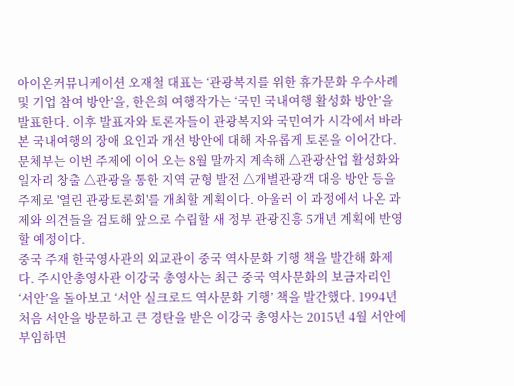아이온커뮤니케이션 오재철 대표는 ‘관광복지를 위한 휴가문화 우수사례 및 기업 참여 방안’을, 한은희 여행작가는 ‘국민 국내여행 활성화 방안’을 발표한다. 이후 발표자와 토론자들이 관광복지와 국민여가 시각에서 바라본 국내여행의 장애 요인과 개선 방안에 대해 자유롭게 토론을 이어간다. 문체부는 이번 주제에 이어 오는 8월 말까지 계속해 △관광산업 활성화와 일자리 창출 △관광을 통한 지역 균형 발전 △개별관광객 대응 방안 등을 주제로 '열린 관광토론회'를 개최할 계획이다. 아울러 이 과정에서 나온 과제와 의견들을 검토해 앞으로 수립할 새 정부 관광진흥 5개년 계획에 반영할 예정이다.
중국 주재 한국영사관의 외교관이 중국 역사문화 기행 책을 발간해 화제다. 주시안총영사관 이강국 총영사는 최근 중국 역사문화의 보금자리인 ‘서안’을 돌아보고 ‘서안 실크로드 역사문화 기행’ 책을 발간했다. 1994년 처음 서안을 방문하고 큰 경탄을 받은 이강국 총영사는 2015년 4월 서안에 부임하면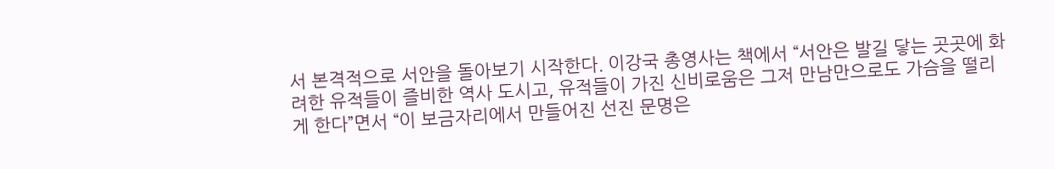서 본격적으로 서안을 돌아보기 시작한다. 이강국 총영사는 책에서 “서안은 발길 닿는 곳곳에 화려한 유적들이 즐비한 역사 도시고, 유적들이 가진 신비로움은 그저 만남만으로도 가슴을 떨리게 한다”면서 “이 보금자리에서 만들어진 선진 문명은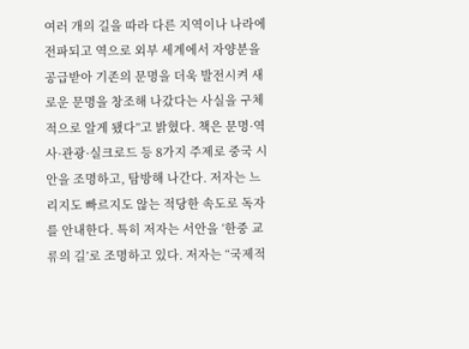여러 개의 길을 따라 다른 지역이나 나라에 전파되고 역으로 외부 세계에서 자양분을 공급받아 기존의 문명을 더욱 발전시켜 새로운 문명을 창조해 나갔다는 사실을 구체적으로 알게 됐다”고 밝혔다. 책은 문명·역사·관광·실크로드 등 8가지 주제로 중국 시안을 조명하고, 탐방해 나간다. 저자는 느리지도 빠르지도 않는 적당한 속도로 독자를 안내한다. 특히 저자는 서안을 ‘한중 교류의 길’로 조명하고 있다. 저자는 “국제적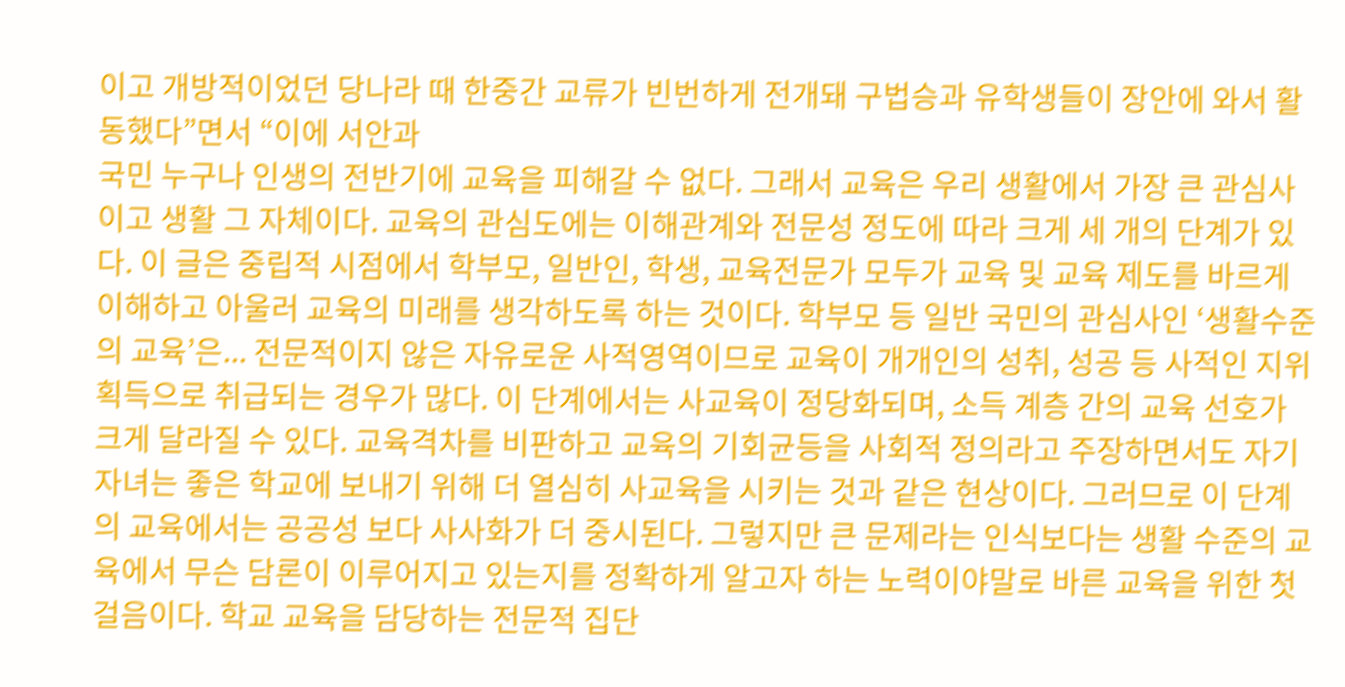이고 개방적이었던 당나라 때 한중간 교류가 빈번하게 전개돼 구법승과 유학생들이 장안에 와서 활동했다”면서 “이에 서안과
국민 누구나 인생의 전반기에 교육을 피해갈 수 없다. 그래서 교육은 우리 생활에서 가장 큰 관심사이고 생활 그 자체이다. 교육의 관심도에는 이해관계와 전문성 정도에 따라 크게 세 개의 단계가 있다. 이 글은 중립적 시점에서 학부모, 일반인, 학생, 교육전문가 모두가 교육 및 교육 제도를 바르게 이해하고 아울러 교육의 미래를 생각하도록 하는 것이다. 학부모 등 일반 국민의 관심사인 ‘생활수준의 교육’은... 전문적이지 않은 자유로운 사적영역이므로 교육이 개개인의 성취, 성공 등 사적인 지위 획득으로 취급되는 경우가 많다. 이 단계에서는 사교육이 정당화되며, 소득 계층 간의 교육 선호가 크게 달라질 수 있다. 교육격차를 비판하고 교육의 기회균등을 사회적 정의라고 주장하면서도 자기 자녀는 좋은 학교에 보내기 위해 더 열심히 사교육을 시키는 것과 같은 현상이다. 그러므로 이 단계의 교육에서는 공공성 보다 사사화가 더 중시된다. 그렇지만 큰 문제라는 인식보다는 생활 수준의 교육에서 무슨 담론이 이루어지고 있는지를 정확하게 알고자 하는 노력이야말로 바른 교육을 위한 첫걸음이다. 학교 교육을 담당하는 전문적 집단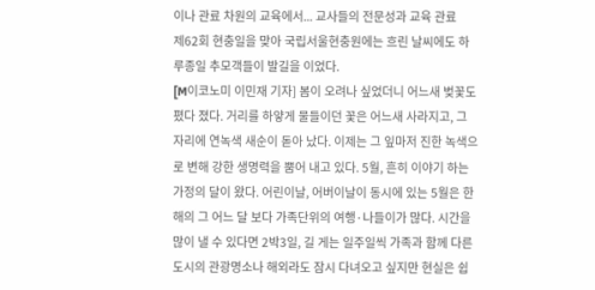이나 관료 차원의 교육에서... 교사들의 전문성과 교육 관료
제62회 현충일을 맞아 국립서울현충원에는 흐린 날씨에도 하루종일 추모객들이 발길을 이었다.
[M이코노미 이민재 기자] 봄이 오려나 싶었더니 어느새 벚꽃도 폈다 졌다. 거리를 하얗게 물들이던 꽃은 어느새 사라지고, 그 자리에 연녹색 새순이 돋아 났다. 이제는 그 잎마저 진한 녹색으로 변해 강한 생명력을 뿜어 내고 있다. 5월, 흔히 이야기 하는 가정의 달이 왔다. 어린이날, 어버이날이 동시에 있는 5월은 한 해의 그 어느 달 보다 가족단위의 여행·나들이가 많다. 시간을 많이 낼 수 있다면 2박3일, 길 게는 일주일씩 가족과 함께 다른 도시의 관광명소나 해외라도 잠시 다녀오고 싶지만 현실은 쉽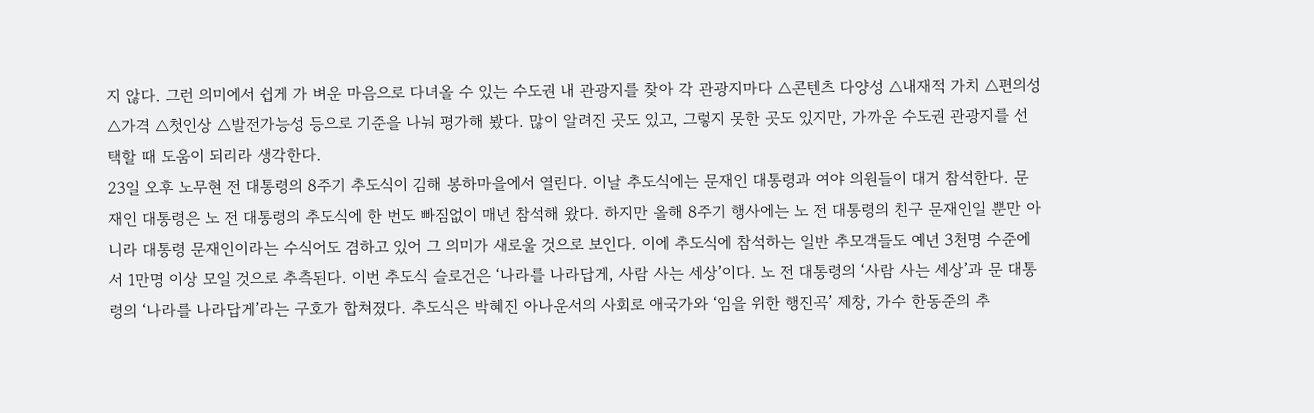지 않다. 그런 의미에서 쉽게 가 벼운 마음으로 다녀올 수 있는 수도권 내 관광지를 찾아 각 관광지마다 △콘텐츠 다양성 △내재적 가치 △편의성 △가격 △첫인상 △발전가능성 등으로 기준을 나눠 평가해 봤다. 많이 알려진 곳도 있고, 그렇지 못한 곳도 있지만, 가까운 수도권 관광지를 선 택할 때 도움이 되리라 생각한다.
23일 오후 노무현 전 대통령의 8주기 추도식이 김해 봉하마을에서 열린다. 이날 추도식에는 문재인 대통령과 여야 의원들이 대거 참석한다. 문재인 대통령은 노 전 대통령의 추도식에 한 번도 빠짐없이 매년 참석해 왔다. 하지만 올해 8주기 행사에는 노 전 대통령의 친구 문재인일 뿐만 아니라 대통령 문재인이라는 수식어도 겸하고 있어 그 의미가 새로울 것으로 보인다. 이에 추도식에 참석하는 일반 추모객들도 예년 3천명 수준에서 1만명 이상 모일 것으로 추측된다. 이번 추도식 슬로건은 ‘나라를 나라답게, 사람 사는 세상’이다. 노 전 대통령의 ‘사람 사는 세상’과 문 대통령의 ‘나라를 나라답게’라는 구호가 합쳐졌다. 추도식은 박혜진 아나운서의 사회로 애국가와 ‘임을 위한 행진곡’ 제창, 가수 한동준의 추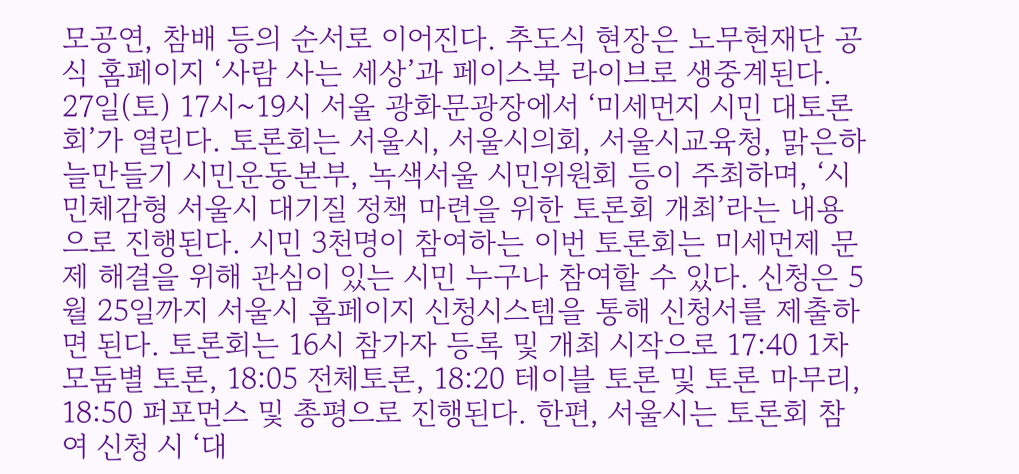모공연, 참배 등의 순서로 이어진다. 추도식 현장은 노무현재단 공식 홈페이지 ‘사람 사는 세상’과 페이스북 라이브로 생중계된다.
27일(토) 17시~19시 서울 광화문광장에서 ‘미세먼지 시민 대토론회’가 열린다. 토론회는 서울시, 서울시의회, 서울시교육청, 맑은하늘만들기 시민운동본부, 녹색서울 시민위원회 등이 주최하며, ‘시민체감형 서울시 대기질 정책 마련을 위한 토론회 개최’라는 내용으로 진행된다. 시민 3천명이 참여하는 이번 토론회는 미세먼제 문제 해결을 위해 관심이 있는 시민 누구나 참여할 수 있다. 신청은 5월 25일까지 서울시 홈페이지 신청시스템을 통해 신청서를 제출하면 된다. 토론회는 16시 참가자 등록 및 개최 시작으로 17:40 1차 모둠별 토론, 18:05 전체토론, 18:20 테이블 토론 및 토론 마무리, 18:50 퍼포먼스 및 총평으로 진행된다. 한편, 서울시는 토론회 참여 신청 시 ‘대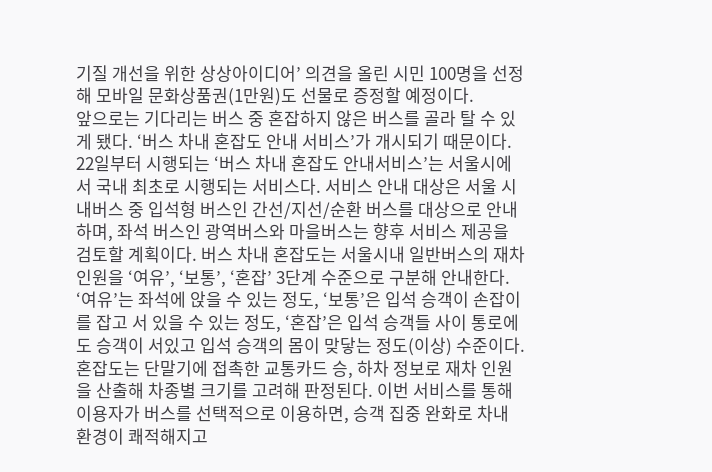기질 개선을 위한 상상아이디어’ 의견을 올린 시민 100명을 선정해 모바일 문화상품권(1만원)도 선물로 증정할 예정이다.
앞으로는 기다리는 버스 중 혼잡하지 않은 버스를 골라 탈 수 있게 됐다. ‘버스 차내 혼잡도 안내 서비스’가 개시되기 때문이다. 22일부터 시행되는 ‘버스 차내 혼잡도 안내서비스’는 서울시에서 국내 최초로 시행되는 서비스다. 서비스 안내 대상은 서울 시내버스 중 입석형 버스인 간선/지선/순환 버스를 대상으로 안내하며, 좌석 버스인 광역버스와 마을버스는 향후 서비스 제공을 검토할 계획이다. 버스 차내 혼잡도는 서울시내 일반버스의 재차 인원을 ‘여유’, ‘보통’, ‘혼잡’ 3단계 수준으로 구분해 안내한다. ‘여유’는 좌석에 앉을 수 있는 정도, ‘보통’은 입석 승객이 손잡이를 잡고 서 있을 수 있는 정도, ‘혼잡’은 입석 승객들 사이 통로에도 승객이 서있고 입석 승객의 몸이 맞닿는 정도(이상) 수준이다. 혼잡도는 단말기에 접촉한 교통카드 승, 하차 정보로 재차 인원을 산출해 차종별 크기를 고려해 판정된다. 이번 서비스를 통해 이용자가 버스를 선택적으로 이용하면, 승객 집중 완화로 차내 환경이 쾌적해지고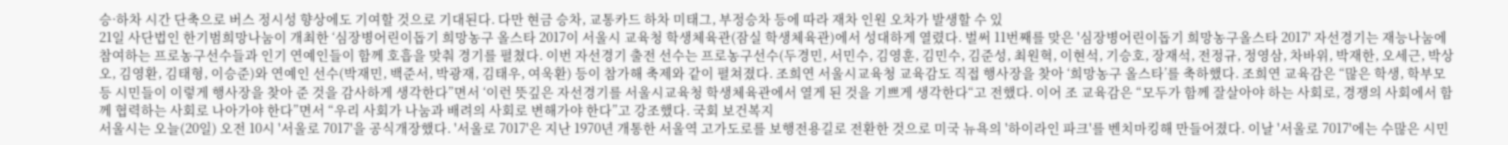승·하차 시간 단축으로 버스 정시성 향상에도 기여할 것으로 기대된다. 다만 현금 승차, 교통카드 하차 미태그, 부정승차 등에 따라 재차 인원 오차가 발생할 수 있
21일 사단법인 한기범희망나눔이 개최한 ‘심장병어린이돕기 희망농구 올스타 2017이 서울시 교육청 학생체육관(잠실 학생체육관)에서 성대하게 열렸다. 벌써 11번째를 맞은 '심장병어린이돕기 희망농구올스타 2017' 자선경기는 재능나눔에 참여하는 프로농구선수들과 인기 연예인들이 함께 호흡을 맞춰 경기를 펼쳤다. 이번 자선경기 출전 선수는 프로농구선수(두경민, 서민수, 김영훈, 김민수, 김준성, 최원혁, 이현석, 기승호, 장재석, 전정규, 정영삼, 차바위, 박재한, 오세근, 박상오, 김영환, 김태형, 이승준)와 연예인 선수(박재민, 백준서, 박광재, 김태우, 여욱환) 등이 참가해 축제와 같이 펼쳐졌다. 조희연 서울시교육청 교육감도 직접 행사장을 찾아 ‘희망농구 올스타’를 축하했다. 조희연 교육감은 “많은 학생, 학부모 등 시민들이 이렇게 행사장을 찾아 준 것을 감사하게 생각한다”면서 ‘이런 뜻깊은 자선경기를 서울시교육청 학생체육관에서 열게 된 것을 기쁘게 생각한다“고 전했다. 이어 조 교육감은 “모두가 함께 잘살아야 하는 사회로, 경쟁의 사회에서 함께 협력하는 사회로 나아가야 한다”면서 “우리 사회가 나눔과 배려의 사회로 변해가야 한다”고 강조했다. 국회 보건복지
서울시는 오늘(20일) 오전 10시 '서울로 7017'을 공식개장했다. '서울로 7017'은 지난 1970년 개통한 서울역 고가도로를 보행전용길로 전환한 것으로 미국 뉴욕의 '하이라인 파크'를 벤치마킹해 만들어졌다. 이날 '서울로 7017'에는 수많은 시민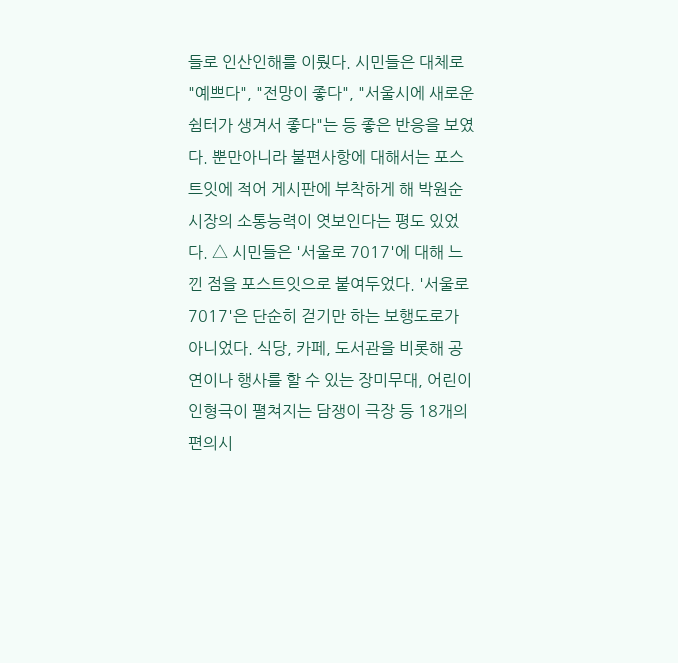들로 인산인해를 이뤘다. 시민들은 대체로 "예쁘다", "전망이 좋다", "서울시에 새로운 쉼터가 생겨서 좋다"는 등 좋은 반응을 보였다. 뿐만아니라 불편사항에 대해서는 포스트잇에 적어 게시판에 부착하게 해 박원순 시장의 소통능력이 엿보인다는 평도 있었다. △ 시민들은 '서울로 7017'에 대해 느낀 점을 포스트잇으로 붙여두었다. '서울로 7017'은 단순히 걷기만 하는 보행도로가 아니었다. 식당, 카페, 도서관을 비롯해 공연이나 행사를 할 수 있는 장미무대, 어린이 인형극이 펼쳐지는 담쟁이 극장 등 18개의 편의시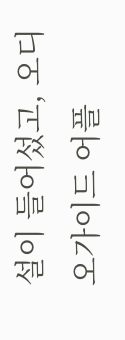설이 들어섰고, 오디오가이드 어플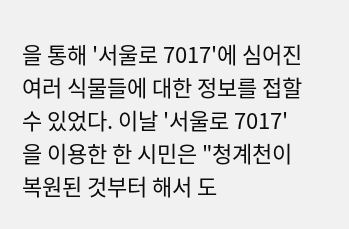을 통해 '서울로 7017'에 심어진 여러 식물들에 대한 정보를 접할 수 있었다. 이날 '서울로 7017'을 이용한 한 시민은 "청계천이 복원된 것부터 해서 도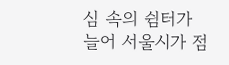심 속의 쉼터가 늘어 서울시가 점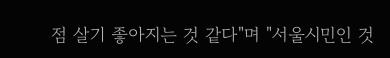점 살기 좋아지는 것 같다"며 "서울시민인 것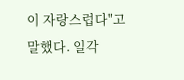이 자랑스럽다"고 말했다. 일각